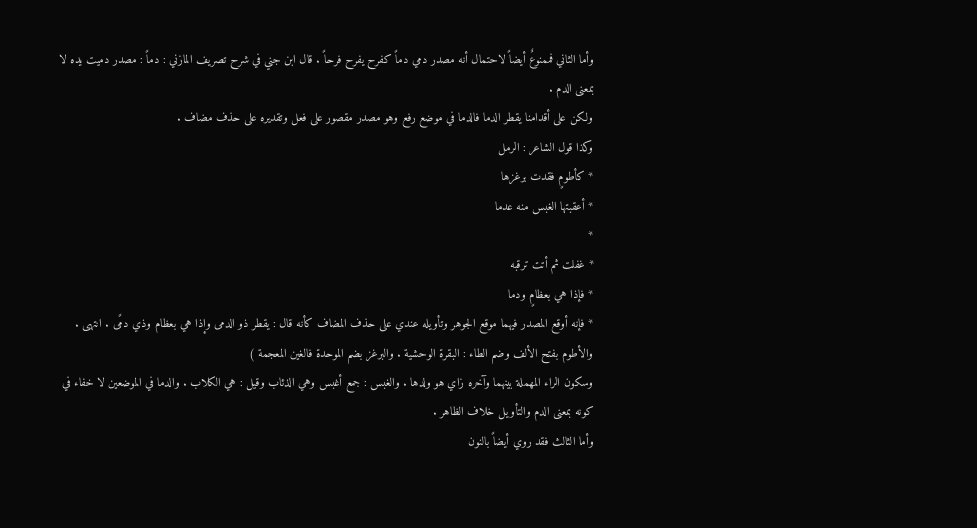وأما الثاني فممنوعٌ أيضاً لاحتمال أنه مصدر دمي دماً كفرح يفرح فرحاً . قال ابن جني في شرح تصريف المازني : دماً : مصدر دميت يده لا بمعنى الدم .
ولكن على أقدامنا يقطر الدما فالدما في موضع رفع وهو مصدر مقصور على فعل وتقديره على حذف مضاف .
وكذا قول الشاعر : الرمل
* كأطومٍ فقدت برغزها
* أعقبتها الغبس منه عدما
*
* غفلت ثم أتت ترقبه
* فإذا هي بعظامٍ ودما
* فإنه أوقع المصدر فيهما موقع الجوهر وتأويله عندي على حذف المضاف كأنه قال : يقطر ذو الدمى وإذا هي بعظام وذي دمًى . انتهى . والأطوم بفتح الألف وضم الطاء : البقرة الوحشية . والبرغز بضم الموحدة فالغين المعجمة )
وسكون الراء المهملة بينهما وآخره زاي هو ولدها . والغبس : جمع أغبس وهي الذئاب وقيل : هي الكلاب . والدما في الموضعين لا خفاء في كونه بمعنى الدم والتأويل خلاف الظاهر .
وأما الثالث فقد روي أيضاً بالنون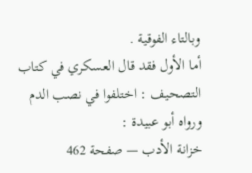وبالتاء الفوقية .
أما الأول فقد قال العسكري في كتاب التصحيف : اختلفوا في نصب الدم ورواه أبو عبيدة :
خزانة الأدب — صفحة 462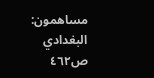مساهمون: البغدادي
ص٤٦٢